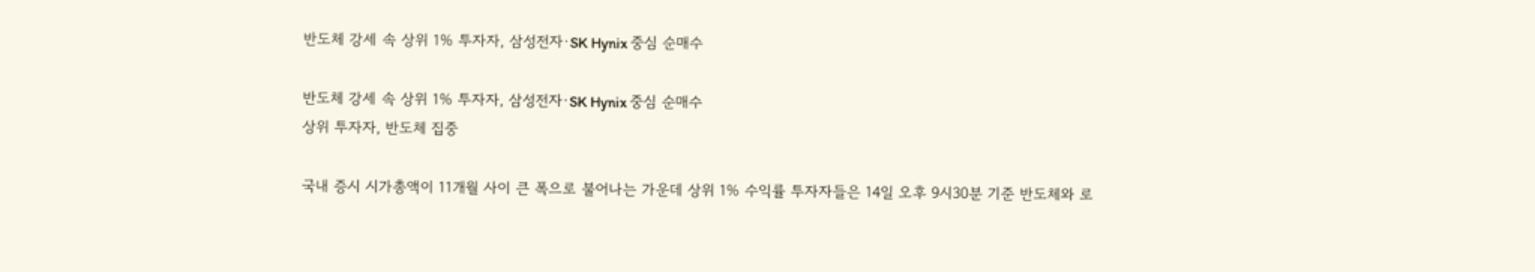반도체 강세 속 상위 1% 투자자, 삼성전자·SK Hynix 중심 순매수

반도체 강세 속 상위 1% 투자자, 삼성전자·SK Hynix 중심 순매수
상위 투자자, 반도체 집중

국내 증시 시가총액이 11개월 사이 큰 폭으로 불어나는 가운데 상위 1% 수익률 투자자들은 14일 오후 9시30분 기준 반도체와 로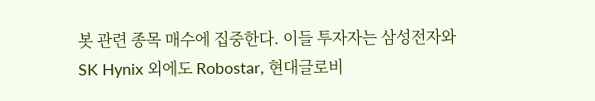봇 관련 종목 매수에 집중한다. 이들 투자자는 삼성전자와 SK Hynix 외에도 Robostar, 현대글로비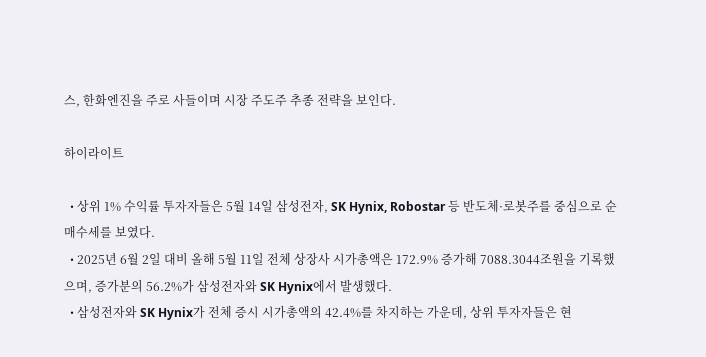스, 한화엔진을 주로 사들이며 시장 주도주 추종 전략을 보인다.

하이라이트

  • 상위 1% 수익률 투자자들은 5월 14일 삼성전자, SK Hynix, Robostar 등 반도체·로봇주를 중심으로 순매수세를 보였다.
  • 2025년 6월 2일 대비 올해 5월 11일 전체 상장사 시가총액은 172.9% 증가해 7088.3044조원을 기록했으며, 증가분의 56.2%가 삼성전자와 SK Hynix에서 발생했다.
  • 삼성전자와 SK Hynix가 전체 증시 시가총액의 42.4%를 차지하는 가운데, 상위 투자자들은 현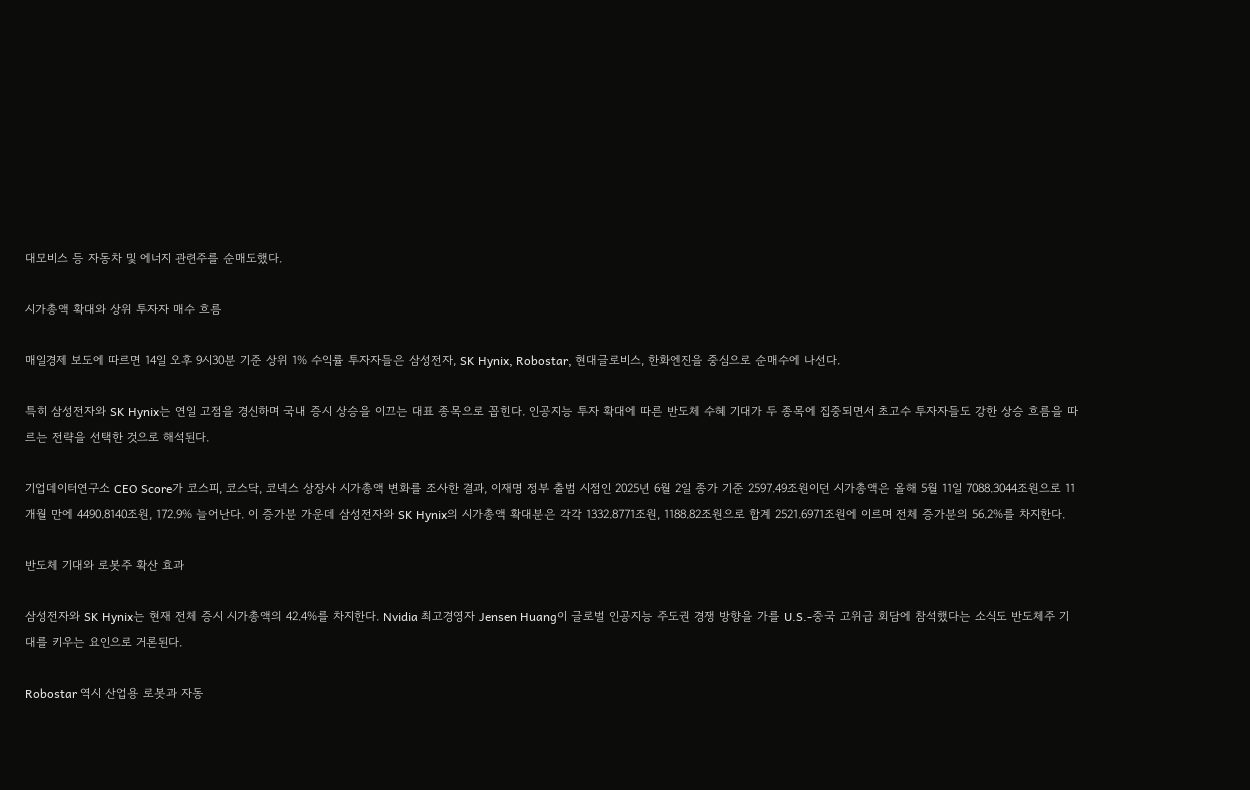대모비스 등 자동차 및 에너지 관련주를 순매도했다.

시가총액 확대와 상위 투자자 매수 흐름

매일경제 보도에 따르면 14일 오후 9시30분 기준 상위 1% 수익률 투자자들은 삼성전자, SK Hynix, Robostar, 현대글로비스, 한화엔진을 중심으로 순매수에 나선다.

특히 삼성전자와 SK Hynix는 연일 고점을 경신하며 국내 증시 상승을 이끄는 대표 종목으로 꼽힌다. 인공지능 투자 확대에 따른 반도체 수혜 기대가 두 종목에 집중되면서 초고수 투자자들도 강한 상승 흐름을 따르는 전략을 선택한 것으로 해석된다.

기업데이터연구소 CEO Score가 코스피, 코스닥, 코넥스 상장사 시가총액 변화를 조사한 결과, 이재명 정부 출범 시점인 2025년 6월 2일 종가 기준 2597.49조원이던 시가총액은 올해 5월 11일 7088.3044조원으로 11개월 만에 4490.8140조원, 172.9% 늘어난다. 이 증가분 가운데 삼성전자와 SK Hynix의 시가총액 확대분은 각각 1332.8771조원, 1188.82조원으로 합계 2521.6971조원에 이르며 전체 증가분의 56.2%를 차지한다.

반도체 기대와 로봇주 확산 효과

삼성전자와 SK Hynix는 현재 전체 증시 시가총액의 42.4%를 차지한다. Nvidia 최고경영자 Jensen Huang이 글로벌 인공지능 주도권 경쟁 방향을 가를 U.S.-중국 고위급 회담에 참석했다는 소식도 반도체주 기대를 키우는 요인으로 거론된다.

Robostar 역시 산업용 로봇과 자동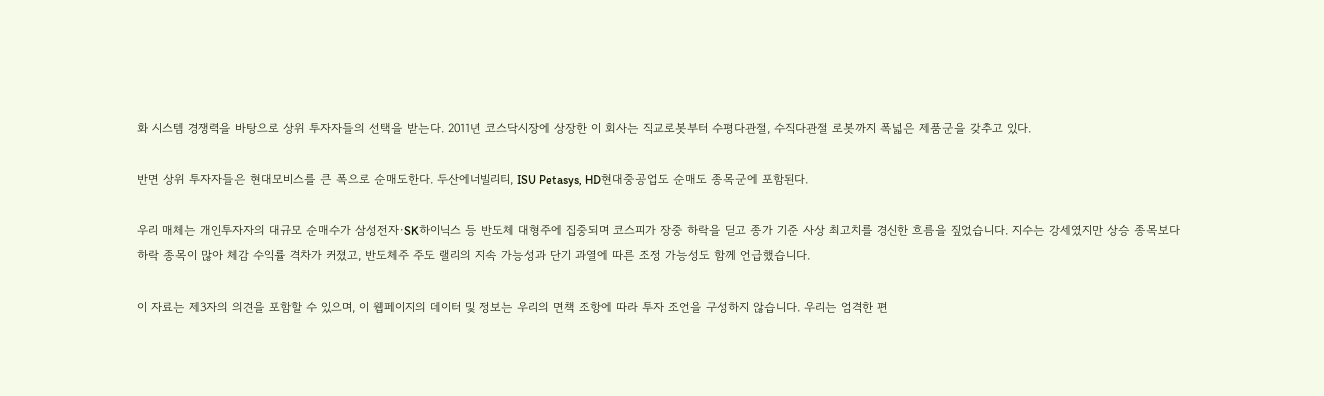화 시스템 경쟁력을 바탕으로 상위 투자자들의 선택을 받는다. 2011년 코스닥시장에 상장한 이 회사는 직교로봇부터 수평다관절, 수직다관절 로봇까지 폭넓은 제품군을 갖추고 있다.

반면 상위 투자자들은 현대모비스를 큰 폭으로 순매도한다. 두산에너빌리티, ISU Petasys, HD현대중공업도 순매도 종목군에 포함된다.

우리 매체는 개인투자자의 대규모 순매수가 삼성전자·SK하이닉스 등 반도체 대형주에 집중되며 코스피가 장중 하락을 딛고 종가 기준 사상 최고치를 경신한 흐름을 짚었습니다. 지수는 강세였지만 상승 종목보다 하락 종목이 많아 체감 수익률 격차가 커졌고, 반도체주 주도 랠리의 지속 가능성과 단기 과열에 따른 조정 가능성도 함께 언급했습니다.

이 자료는 제3자의 의견을 포함할 수 있으며, 이 웹페이지의 데이터 및 정보는 우리의 면책 조항에 따라 투자 조언을 구성하지 않습니다. 우리는 엄격한 편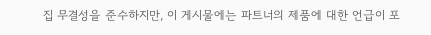집 무결성을 준수하지만, 이 게시물에는 파트너의 제품에 대한 언급이 포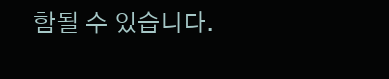함될 수 있습니다.